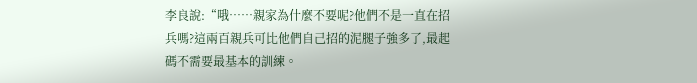李良說:“哦……親家為什麼不要呢?他們不是一直在招兵嗎?這兩百親兵可比他們自己招的泥腿子強多了,最起碼不需要最基本的訓練。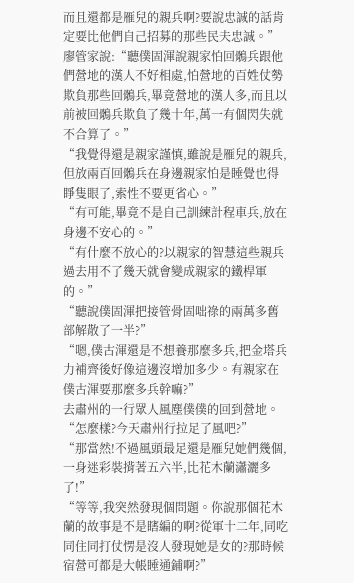而且還都是雁兒的親兵啊?要說忠誠的話肯定要比他們自己招募的那些民夫忠誠。”
廖管家說:“聽僕固渾說親家怕回鶻兵跟他們營地的漢人不好相處,怕營地的百姓仗勢欺負那些回鶻兵,畢竟營地的漢人多,而且以前被回鶻兵欺負了幾十年,萬一有個閃失就不合算了。”
“我覺得還是親家謹慎,雖說是雁兒的親兵,但放兩百回鶻兵在身邊親家怕是睡覺也得睜隻眼了,索性不要更省心。”
“有可能,畢竟不是自己訓練計程車兵,放在身邊不安心的。”
“有什麼不放心的?以親家的智慧這些親兵過去用不了幾天就會變成親家的鐵桿軍的。”
“聽說僕固渾把接管骨固咄祿的兩萬多舊部解散了一半?”
“嗯,僕古渾還是不想養那麼多兵,把金塔兵力補齊後好像這邊沒增加多少。有親家在僕古渾要那麼多兵幹嘛?”
去肅州的一行眾人風塵僕僕的回到營地。
“怎麼樣?今天肅州行拉足了風吧?”
“那當然!不過風頭最足還是雁兒她們幾個,一身迷彩裝揹著五六半,比花木蘭瀟灑多了!”
“等等,我突然發現個問題。你說那個花木蘭的故事是不是瞎編的啊?從軍十二年,同吃同住同打仗愣是沒人發現她是女的?那時候宿營可都是大帳睡通鋪啊?”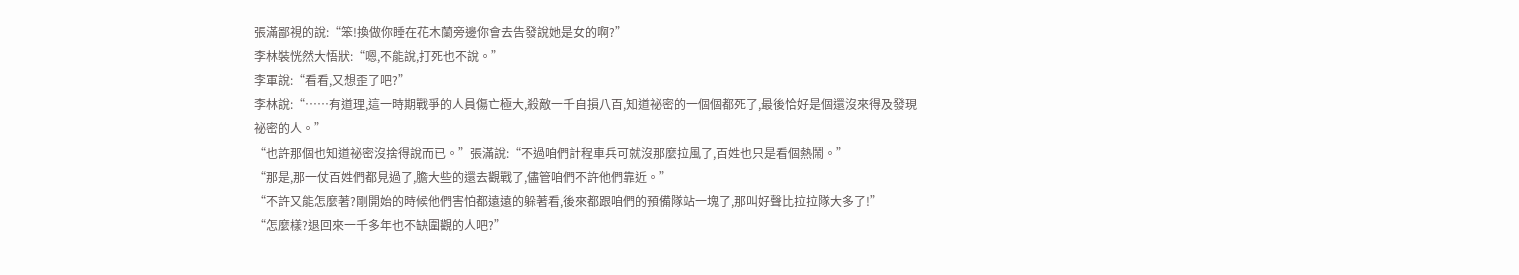張滿鄙視的說:“笨!換做你睡在花木蘭旁邊你會去告發說她是女的啊?”
李林裝恍然大悟狀:“嗯,不能說,打死也不說。”
李軍說:“看看,又想歪了吧?”
李林說:“……有道理,這一時期戰爭的人員傷亡極大,殺敵一千自損八百,知道祕密的一個個都死了,最後恰好是個還沒來得及發現祕密的人。”
“也許那個也知道祕密沒捨得說而已。”張滿說:“不過咱們計程車兵可就沒那麼拉風了,百姓也只是看個熱鬧。”
“那是,那一仗百姓們都見過了,膽大些的還去觀戰了,儘管咱們不許他們靠近。”
“不許又能怎麼著?剛開始的時候他們害怕都遠遠的躲著看,後來都跟咱們的預備隊站一塊了,那叫好聲比拉拉隊大多了!”
“怎麼樣?退回來一千多年也不缺圍觀的人吧?”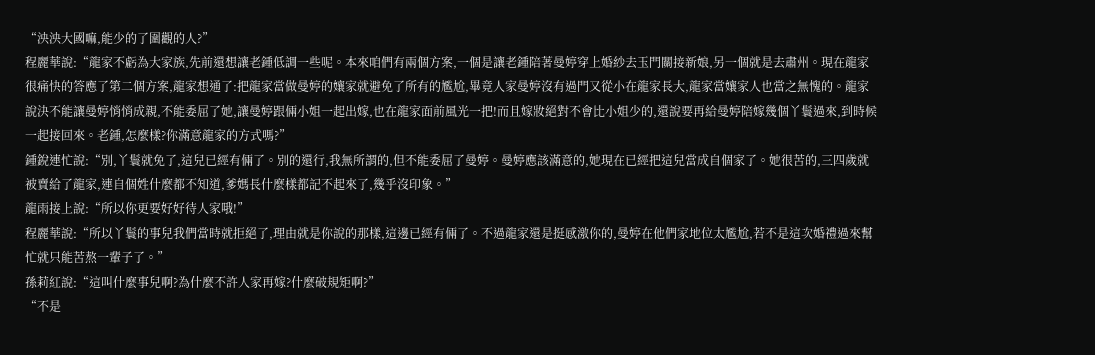“泱泱大國嘛,能少的了圍觀的人?”
程麗華說:“龍家不虧為大家族,先前還想讓老鍾低調一些呢。本來咱們有兩個方案,一個是讓老鍾陪著曼婷穿上婚紗去玉門關接新娘,另一個就是去肅州。現在龍家很痛快的答應了第二個方案,龍家想通了:把龍家當做曼婷的孃家就避免了所有的尷尬,畢竟人家曼婷沒有過門又從小在龍家長大,龍家當孃家人也當之無愧的。龍家說決不能讓曼婷悄悄成親,不能委屈了她,讓曼婷跟倆小姐一起出嫁,也在龍家面前風光一把!而且嫁妝絕對不會比小姐少的,還說要再給曼婷陪嫁幾個丫鬟過來,到時候一起接回來。老鍾,怎麼樣?你滿意龍家的方式嗎?”
鍾銳連忙說:“別,丫鬟就免了,這兒已經有倆了。別的還行,我無所謂的,但不能委屈了曼婷。曼婷應該滿意的,她現在已經把這兒當成自個家了。她很苦的,三四歲就被賣給了龍家,連自個姓什麼都不知道,爹媽長什麼樣都記不起來了,幾乎沒印象。”
龍雨接上說:“所以你更要好好待人家哦!”
程麗華說:“所以丫鬟的事兒我們當時就拒絕了,理由就是你說的那樣,這邊已經有倆了。不過龍家還是挺感激你的,曼婷在他們家地位太尷尬,若不是這次婚禮過來幫忙就只能苦熬一輩子了。”
孫莉紅說:“這叫什麼事兒啊?為什麼不許人家再嫁?什麼破規矩啊?”
“不是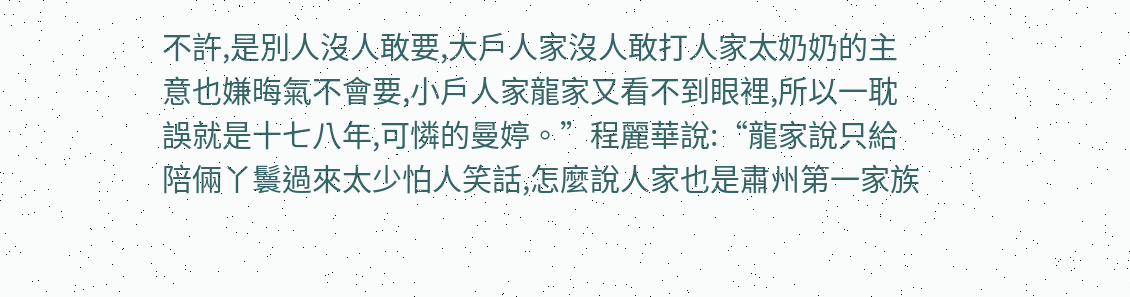不許,是別人沒人敢要,大戶人家沒人敢打人家太奶奶的主意也嫌晦氣不會要,小戶人家龍家又看不到眼裡,所以一耽誤就是十七八年,可憐的曼婷。”程麗華說:“龍家說只給陪倆丫鬟過來太少怕人笑話,怎麼說人家也是肅州第一家族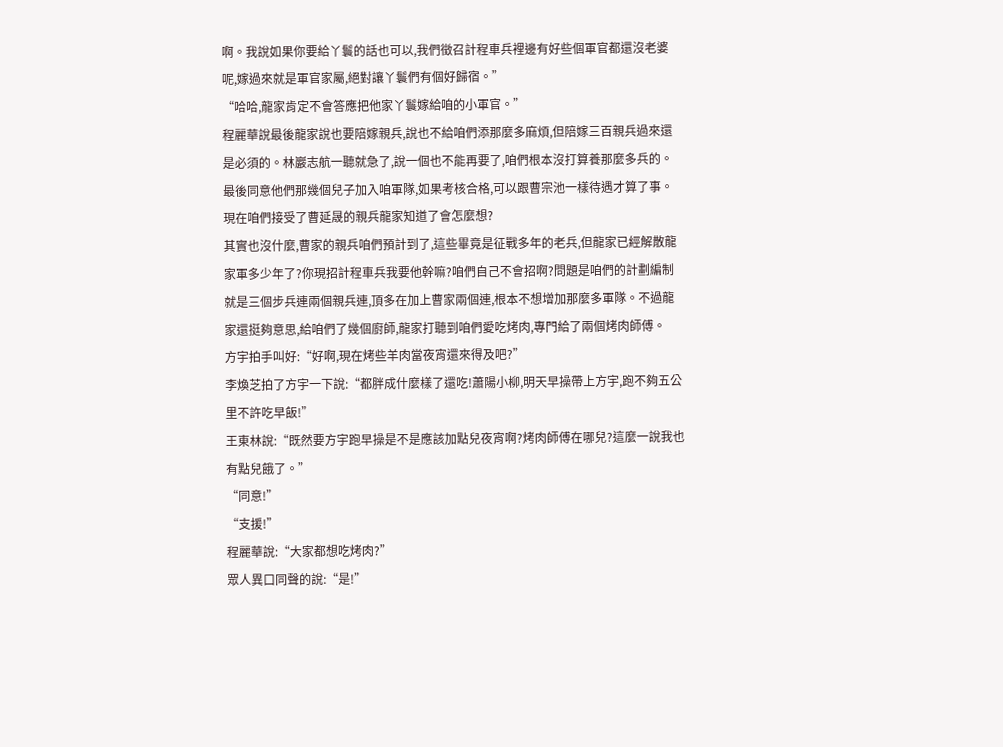啊。我說如果你要給丫鬟的話也可以,我們徵召計程車兵裡邊有好些個軍官都還沒老婆呢,嫁過來就是軍官家屬,絕對讓丫鬟們有個好歸宿。”
“哈哈,龍家肯定不會答應把他家丫鬟嫁給咱的小軍官。”
程麗華說最後龍家說也要陪嫁親兵,說也不給咱們添那麼多麻煩,但陪嫁三百親兵過來還是必須的。林巖志航一聽就急了,說一個也不能再要了,咱們根本沒打算養那麼多兵的。最後同意他們那幾個兒子加入咱軍隊,如果考核合格,可以跟曹宗池一樣待遇才算了事。現在咱們接受了曹延晟的親兵龍家知道了會怎麼想?
其實也沒什麼,曹家的親兵咱們預計到了,這些畢竟是征戰多年的老兵,但龍家已經解散龍家軍多少年了?你現招計程車兵我要他幹嘛?咱們自己不會招啊?問題是咱們的計劃編制就是三個步兵連兩個親兵連,頂多在加上曹家兩個連,根本不想增加那麼多軍隊。不過龍家還挺夠意思,給咱們了幾個廚師,龍家打聽到咱們愛吃烤肉,專門給了兩個烤肉師傅。
方宇拍手叫好:“好啊,現在烤些羊肉當夜宵還來得及吧?”
李煥芝拍了方宇一下說:“都胖成什麼樣了還吃!蕭陽小柳,明天早操帶上方宇,跑不夠五公里不許吃早飯!”
王東林說:“既然要方宇跑早操是不是應該加點兒夜宵啊?烤肉師傅在哪兒?這麼一說我也有點兒餓了。”
“同意!”
“支援!”
程麗華說:“大家都想吃烤肉?”
眾人異口同聲的說:“是!”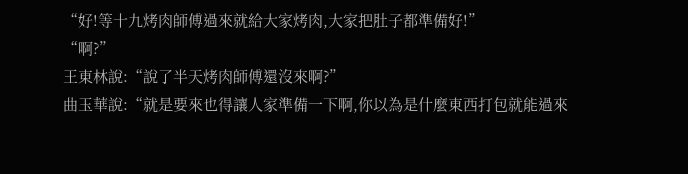“好!等十九烤肉師傅過來就給大家烤肉,大家把肚子都準備好!”
“啊?”
王東林說:“說了半天烤肉師傅還沒來啊?”
曲玉華說:“就是要來也得讓人家準備一下啊,你以為是什麼東西打包就能過來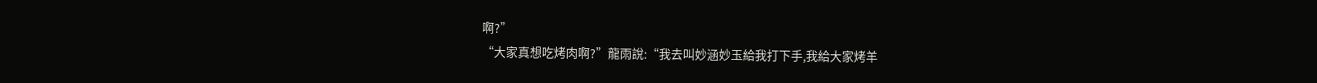啊?”
“大家真想吃烤肉啊?”龍雨說:“我去叫妙涵妙玉給我打下手,我給大家烤羊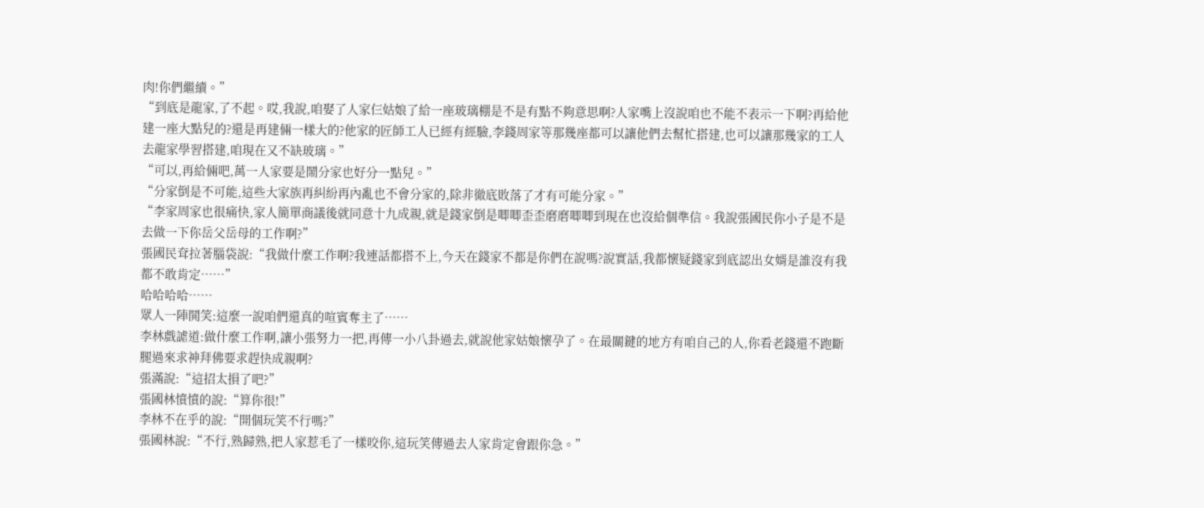肉!你們繼續。”
“到底是龍家,了不起。哎,我說,咱娶了人家仨姑娘了給一座玻璃棚是不是有點不夠意思啊?人家嘴上沒說咱也不能不表示一下啊?再給他建一座大點兒的?還是再建倆一樣大的?他家的匠師工人已經有經驗,李錢周家等那幾座都可以讓他們去幫忙搭建,也可以讓那幾家的工人去龍家學習搭建,咱現在又不缺玻璃。”
“可以,再給倆吧,萬一人家要是鬧分家也好分一點兒。”
“分家倒是不可能,這些大家族再糾紛再內亂也不會分家的,除非徹底敗落了才有可能分家。”
“李家周家也很痛快,家人簡單商議後就同意十九成親,就是錢家倒是唧唧歪歪磨磨唧唧到現在也沒給個準信。我說張國民你小子是不是去做一下你岳父岳母的工作啊?”
張國民耷拉著腦袋說:“我做什麼工作啊?我連話都搭不上,今天在錢家不都是你們在說嗎?說實話,我都懷疑錢家到底認出女婿是誰沒有我都不敢肯定……”
哈哈哈哈……
眾人一陣鬨笑:這麼一說咱們還真的喧賓奪主了……
李林戲謔道:做什麼工作啊,讓小張努力一把,再傳一小八卦過去,就說他家姑娘懷孕了。在最關鍵的地方有咱自己的人,你看老錢還不跑斷腿過來求神拜佛要求趕快成親啊?
張滿說:“這招太損了吧?”
張國林憤憤的說:“算你很!”
李林不在乎的說:“開個玩笑不行嗎?”
張國林說:“不行,熟歸熟,把人家惹毛了一樣咬你,這玩笑傳過去人家肯定會跟你急。”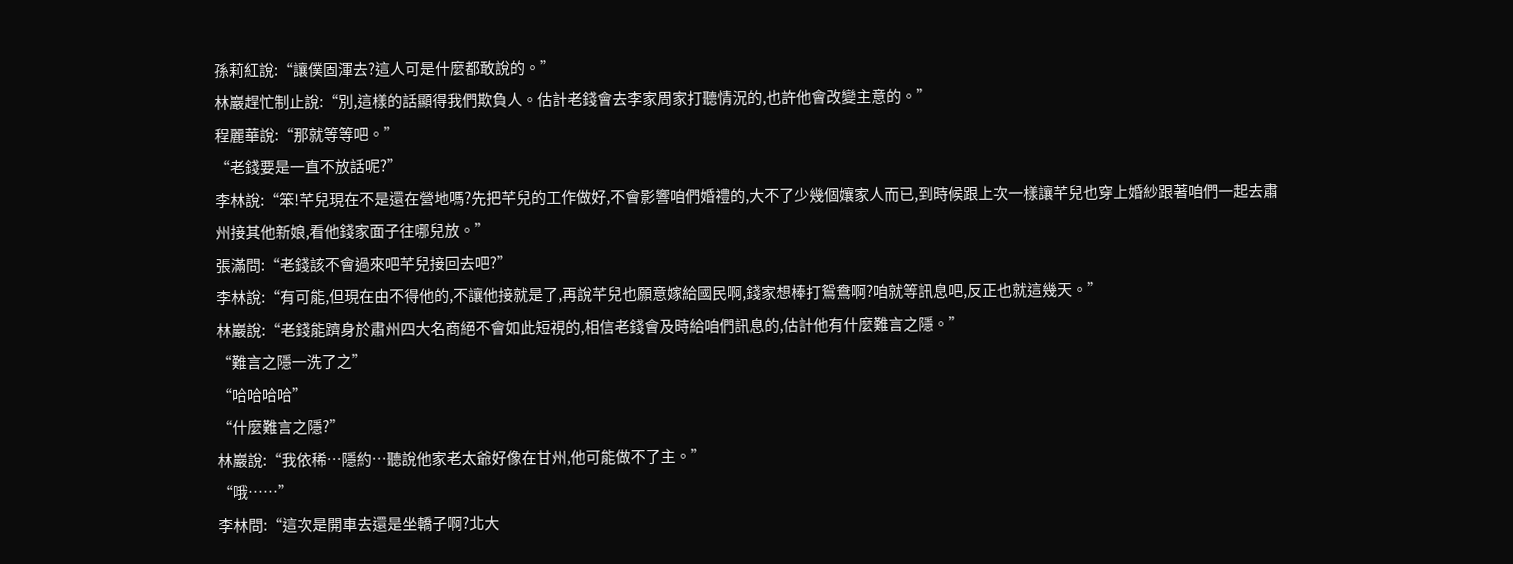孫莉紅說:“讓僕固渾去?這人可是什麼都敢說的。”
林巖趕忙制止說:“別,這樣的話顯得我們欺負人。估計老錢會去李家周家打聽情況的,也許他會改變主意的。”
程麗華說:“那就等等吧。”
“老錢要是一直不放話呢?”
李林說:“笨!芊兒現在不是還在營地嗎?先把芊兒的工作做好,不會影響咱們婚禮的,大不了少幾個孃家人而已,到時候跟上次一樣讓芊兒也穿上婚紗跟著咱們一起去肅州接其他新娘,看他錢家面子往哪兒放。”
張滿問:“老錢該不會過來吧芊兒接回去吧?”
李林說:“有可能,但現在由不得他的,不讓他接就是了,再說芊兒也願意嫁給國民啊,錢家想棒打鴛鴦啊?咱就等訊息吧,反正也就這幾天。”
林巖說:“老錢能躋身於肅州四大名商絕不會如此短視的,相信老錢會及時給咱們訊息的,估計他有什麼難言之隱。”
“難言之隱一洗了之”
“哈哈哈哈”
“什麼難言之隱?”
林巖說:“我依稀…隱約…聽說他家老太爺好像在甘州,他可能做不了主。”
“哦……”
李林問:“這次是開車去還是坐轎子啊?北大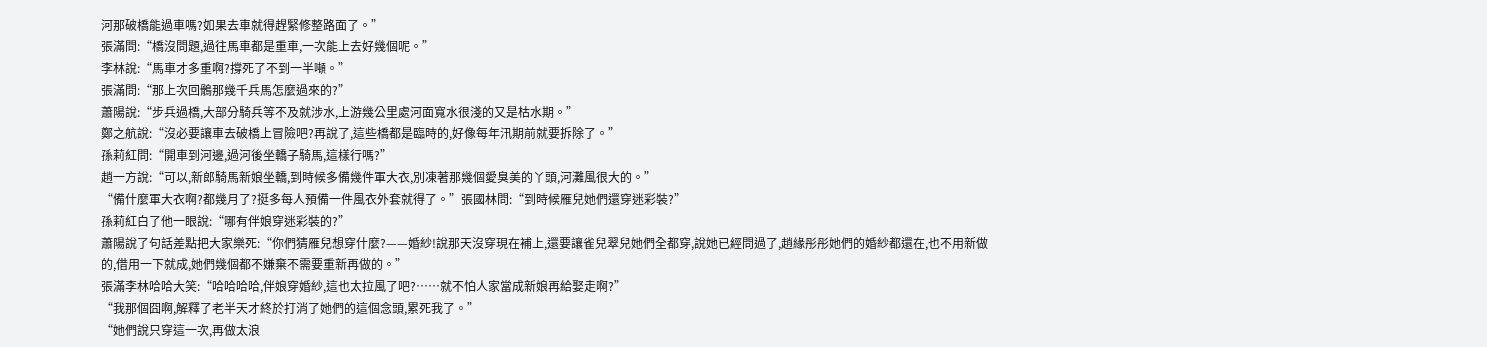河那破橋能過車嗎?如果去車就得趕緊修整路面了。”
張滿問:“橋沒問題,過往馬車都是重車,一次能上去好幾個呢。”
李林說:“馬車才多重啊?撐死了不到一半噸。”
張滿問:“那上次回鶻那幾千兵馬怎麼過來的?”
蕭陽說:“步兵過橋,大部分騎兵等不及就涉水,上游幾公里處河面寬水很淺的又是枯水期。”
鄭之航說:“沒必要讓車去破橋上冒險吧?再說了,這些橋都是臨時的,好像每年汛期前就要拆除了。”
孫莉紅問:“開車到河邊,過河後坐轎子騎馬,這樣行嗎?”
趙一方說:“可以,新郎騎馬新娘坐轎,到時候多備幾件軍大衣,別凍著那幾個愛臭美的丫頭,河灘風很大的。”
“備什麼軍大衣啊?都幾月了?挺多每人預備一件風衣外套就得了。”張國林問:“到時候雁兒她們還穿迷彩裝?”
孫莉紅白了他一眼說:“哪有伴娘穿迷彩裝的?”
蕭陽說了句話差點把大家樂死:“你們猜雁兒想穿什麼?——婚紗!說那天沒穿現在補上,還要讓雀兒翠兒她們全都穿,說她已經問過了,趙緣彤彤她們的婚紗都還在,也不用新做的,借用一下就成,她們幾個都不嫌棄不需要重新再做的。”
張滿李林哈哈大笑:“哈哈哈哈,伴娘穿婚紗,這也太拉風了吧?……就不怕人家當成新娘再給娶走啊?”
“我那個囧啊,解釋了老半天才終於打消了她們的這個念頭,累死我了。”
“她們說只穿這一次,再做太浪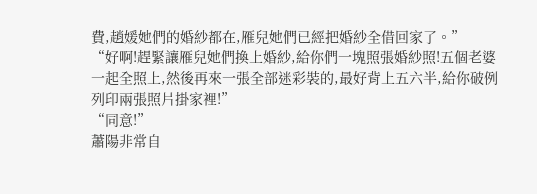費,趙媛她們的婚紗都在,雁兒她們已經把婚紗全借回家了。”
“好啊!趕緊讓雁兒她們換上婚紗,給你們一塊照張婚紗照!五個老婆一起全照上,然後再來一張全部迷彩裝的,最好背上五六半,給你破例列印兩張照片掛家裡!”
“同意!”
蕭陽非常自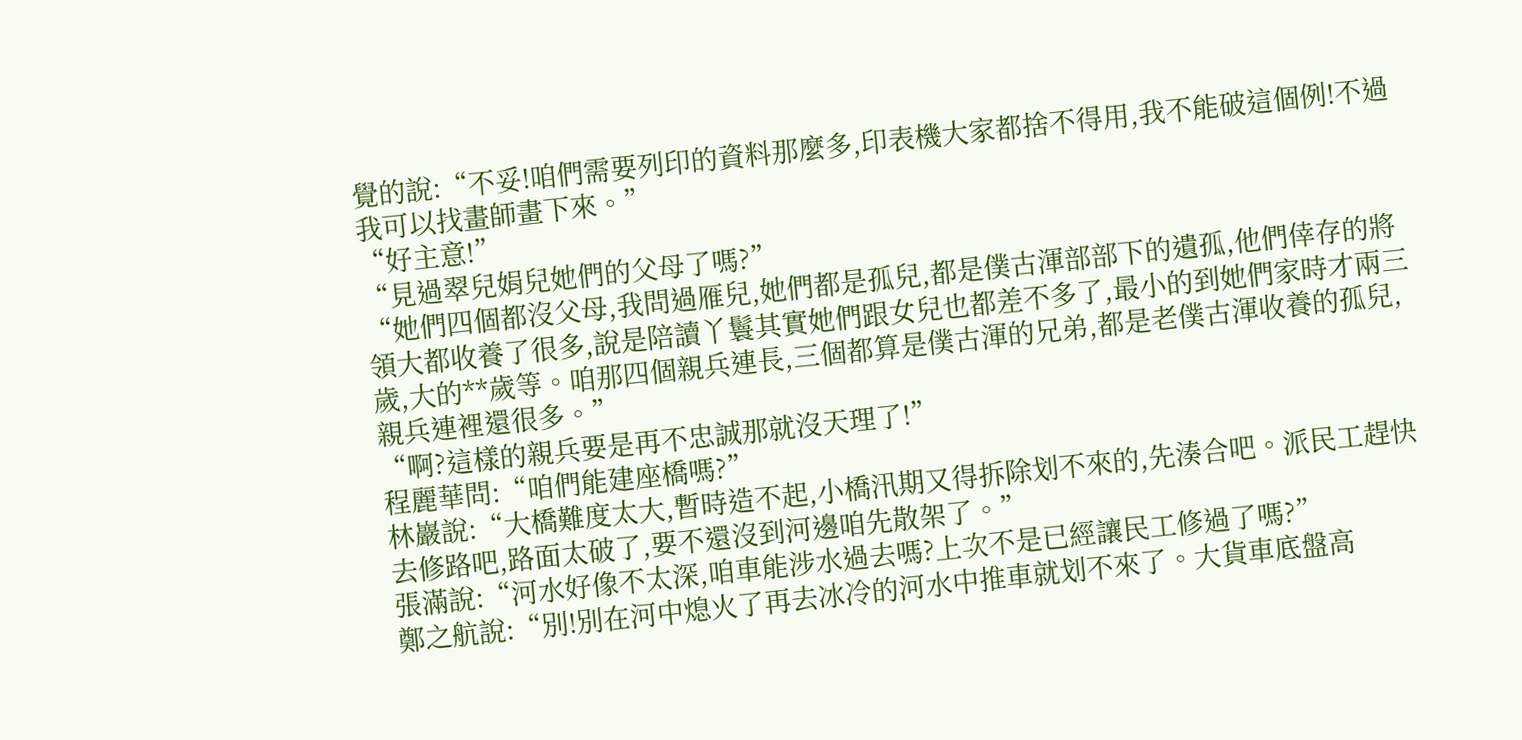覺的說:“不妥!咱們需要列印的資料那麼多,印表機大家都捨不得用,我不能破這個例!不過我可以找畫師畫下來。”
“好主意!”
“見過翠兒娟兒她們的父母了嗎?”
“她們四個都沒父母,我問過雁兒,她們都是孤兒,都是僕古渾部部下的遺孤,他們倖存的將領大都收養了很多,說是陪讀丫鬟其實她們跟女兒也都差不多了,最小的到她們家時才兩三歲,大的**歲等。咱那四個親兵連長,三個都算是僕古渾的兄弟,都是老僕古渾收養的孤兒,親兵連裡還很多。”
“啊?這樣的親兵要是再不忠誠那就沒天理了!”
程麗華問:“咱們能建座橋嗎?”
林巖說:“大橋難度太大,暫時造不起,小橋汛期又得拆除划不來的,先湊合吧。派民工趕快去修路吧,路面太破了,要不還沒到河邊咱先散架了。”
張滿說:“河水好像不太深,咱車能涉水過去嗎?上次不是已經讓民工修過了嗎?”
鄭之航說:“別!別在河中熄火了再去冰冷的河水中推車就划不來了。大貨車底盤高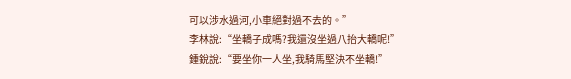可以涉水過河,小車絕對過不去的。”
李林說:“坐轎子成嗎?我還沒坐過八抬大轎呢!”
鍾銳說:“要坐你一人坐,我騎馬堅決不坐轎!”